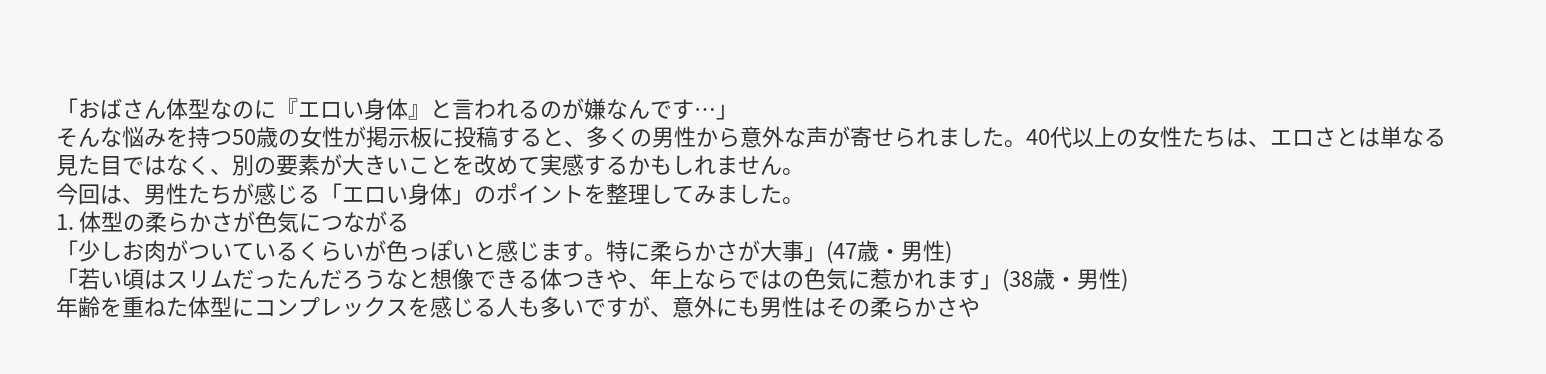「おばさん体型なのに『エロい身体』と言われるのが嫌なんです…」
そんな悩みを持つ50歳の女性が掲示板に投稿すると、多くの男性から意外な声が寄せられました。40代以上の女性たちは、エロさとは単なる見た目ではなく、別の要素が大きいことを改めて実感するかもしれません。
今回は、男性たちが感じる「エロい身体」のポイントを整理してみました。
1. 体型の柔らかさが色気につながる
「少しお肉がついているくらいが色っぽいと感じます。特に柔らかさが大事」(47歳・男性)
「若い頃はスリムだったんだろうなと想像できる体つきや、年上ならではの色気に惹かれます」(38歳・男性)
年齢を重ねた体型にコンプレックスを感じる人も多いですが、意外にも男性はその柔らかさや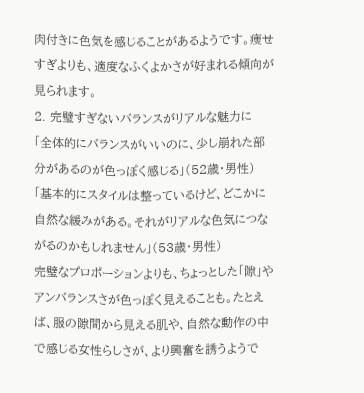肉付きに色気を感じることがあるようです。痩せすぎよりも、適度なふくよかさが好まれる傾向が見られます。
2. 完璧すぎないバランスがリアルな魅力に
「全体的にバランスがいいのに、少し崩れた部分があるのが色っぽく感じる」(52歳・男性)
「基本的にスタイルは整っているけど、どこかに自然な緩みがある。それがリアルな色気につながるのかもしれません」(53歳・男性)
完璧なプロポーションよりも、ちょっとした「隙」やアンバランスさが色っぽく見えることも。たとえば、服の隙間から見える肌や、自然な動作の中で感じる女性らしさが、より興奮を誘うようで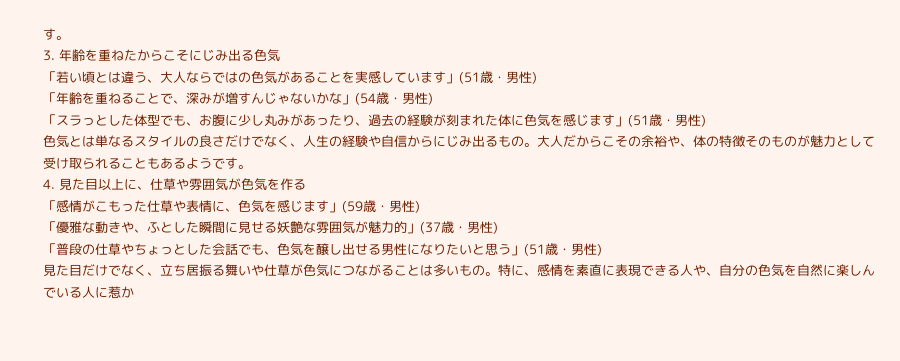す。
3. 年齢を重ねたからこそにじみ出る色気
「若い頃とは違う、大人ならではの色気があることを実感しています」(51歳・男性)
「年齢を重ねることで、深みが増すんじゃないかな」(54歳・男性)
「スラっとした体型でも、お腹に少し丸みがあったり、過去の経験が刻まれた体に色気を感じます」(51歳・男性)
色気とは単なるスタイルの良さだけでなく、人生の経験や自信からにじみ出るもの。大人だからこその余裕や、体の特徴そのものが魅力として受け取られることもあるようです。
4. 見た目以上に、仕草や雰囲気が色気を作る
「感情がこもった仕草や表情に、色気を感じます」(59歳・男性)
「優雅な動きや、ふとした瞬間に見せる妖艶な雰囲気が魅力的」(37歳・男性)
「普段の仕草やちょっとした会話でも、色気を醸し出せる男性になりたいと思う」(51歳・男性)
見た目だけでなく、立ち居振る舞いや仕草が色気につながることは多いもの。特に、感情を素直に表現できる人や、自分の色気を自然に楽しんでいる人に惹か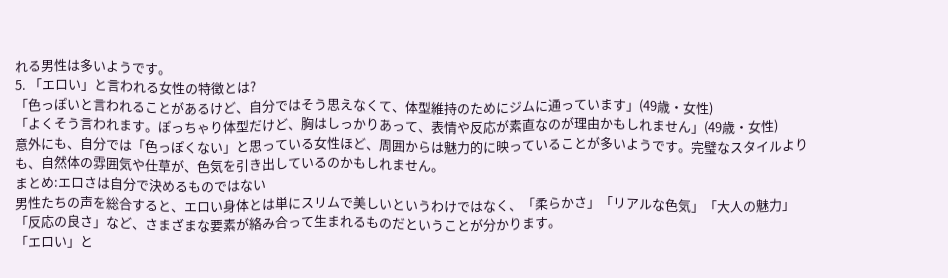れる男性は多いようです。
5. 「エロい」と言われる女性の特徴とは?
「色っぽいと言われることがあるけど、自分ではそう思えなくて、体型維持のためにジムに通っています」(49歳・女性)
「よくそう言われます。ぽっちゃり体型だけど、胸はしっかりあって、表情や反応が素直なのが理由かもしれません」(49歳・女性)
意外にも、自分では「色っぽくない」と思っている女性ほど、周囲からは魅力的に映っていることが多いようです。完璧なスタイルよりも、自然体の雰囲気や仕草が、色気を引き出しているのかもしれません。
まとめ:エロさは自分で決めるものではない
男性たちの声を総合すると、エロい身体とは単にスリムで美しいというわけではなく、「柔らかさ」「リアルな色気」「大人の魅力」「反応の良さ」など、さまざまな要素が絡み合って生まれるものだということが分かります。
「エロい」と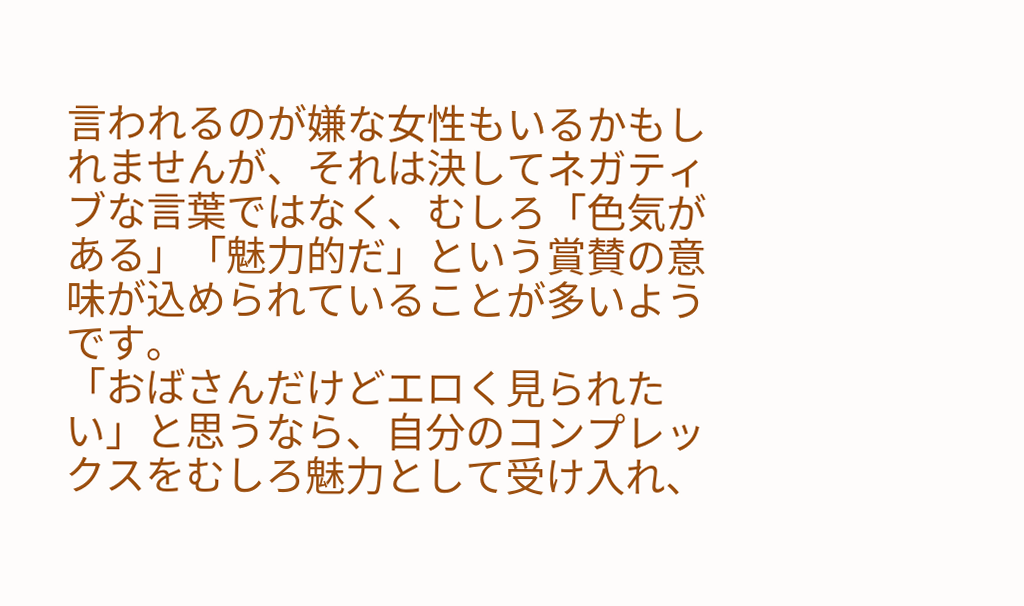言われるのが嫌な女性もいるかもしれませんが、それは決してネガティブな言葉ではなく、むしろ「色気がある」「魅力的だ」という賞賛の意味が込められていることが多いようです。
「おばさんだけどエロく見られたい」と思うなら、自分のコンプレックスをむしろ魅力として受け入れ、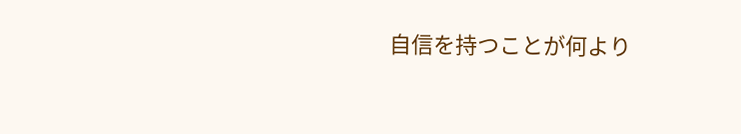自信を持つことが何より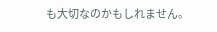も大切なのかもしれません。